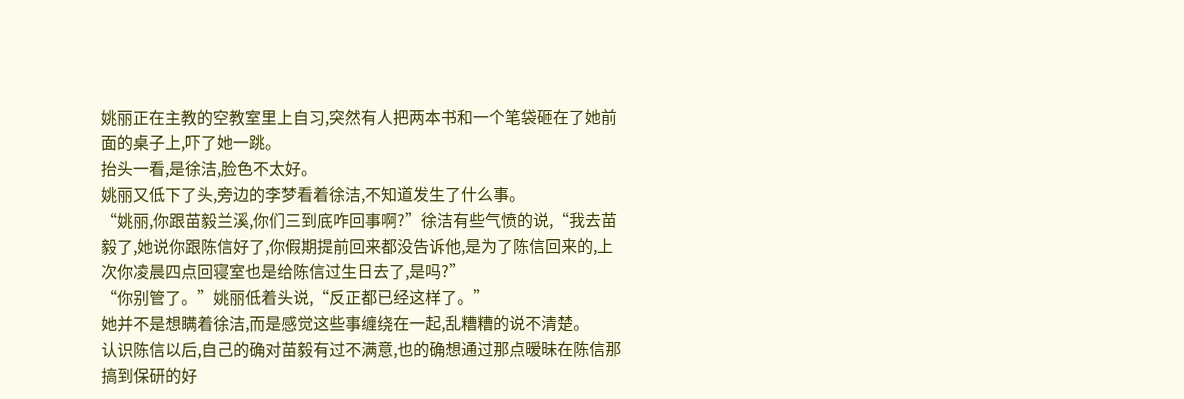姚丽正在主教的空教室里上自习,突然有人把两本书和一个笔袋砸在了她前面的桌子上,吓了她一跳。
抬头一看,是徐洁,脸色不太好。
姚丽又低下了头,旁边的李梦看着徐洁,不知道发生了什么事。
“姚丽,你跟苗毅兰溪,你们三到底咋回事啊?”徐洁有些气愤的说,“我去苗毅了,她说你跟陈信好了,你假期提前回来都没告诉他,是为了陈信回来的,上次你凌晨四点回寝室也是给陈信过生日去了,是吗?”
“你别管了。”姚丽低着头说,“反正都已经这样了。”
她并不是想瞒着徐洁,而是感觉这些事缠绕在一起,乱糟糟的说不清楚。
认识陈信以后,自己的确对苗毅有过不满意,也的确想通过那点暧昧在陈信那搞到保研的好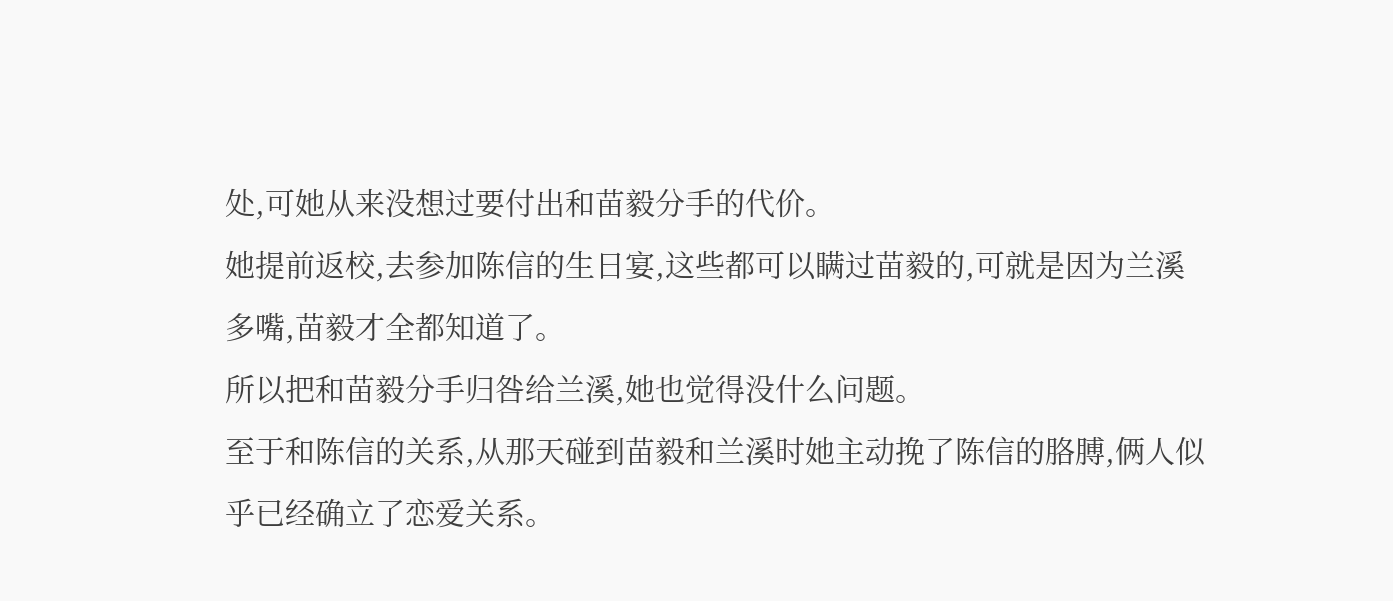处,可她从来没想过要付出和苗毅分手的代价。
她提前返校,去参加陈信的生日宴,这些都可以瞒过苗毅的,可就是因为兰溪多嘴,苗毅才全都知道了。
所以把和苗毅分手归咎给兰溪,她也觉得没什么问题。
至于和陈信的关系,从那天碰到苗毅和兰溪时她主动挽了陈信的胳膊,俩人似乎已经确立了恋爱关系。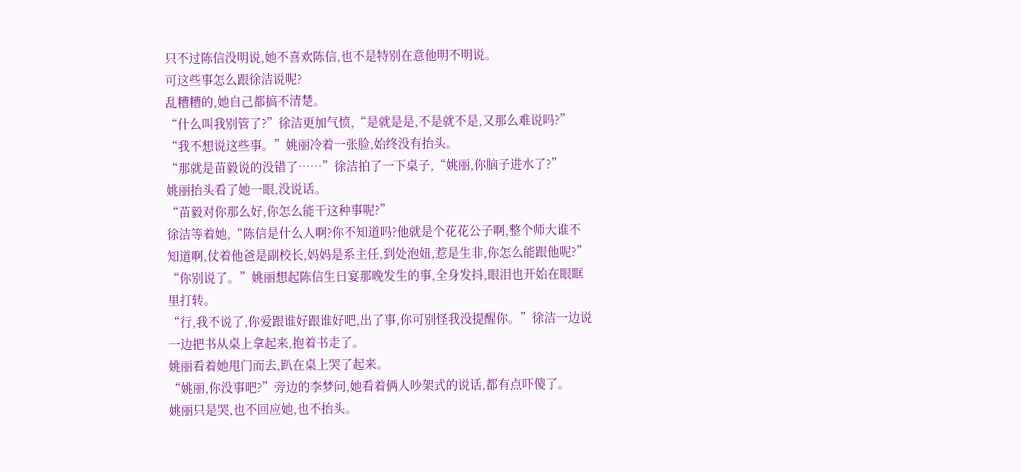只不过陈信没明说,她不喜欢陈信,也不是特别在意他明不明说。
可这些事怎么跟徐洁说呢?
乱糟糟的,她自己都搞不清楚。
“什么叫我别管了?”徐洁更加气愤,“是就是是,不是就不是,又那么难说吗?”
“我不想说这些事。”姚丽冷着一张脸,始终没有抬头。
“那就是苗毅说的没错了……”徐洁拍了一下桌子,“姚丽,你脑子进水了?”
姚丽抬头看了她一眼,没说话。
“苗毅对你那么好,你怎么能干这种事呢?”
徐洁等着她,“陈信是什么人啊?你不知道吗?他就是个花花公子啊,整个师大谁不知道啊,仗着他爸是副校长,妈妈是系主任,到处泡妞,惹是生非,你怎么能跟他呢?”
“你别说了。”姚丽想起陈信生日宴那晚发生的事,全身发抖,眼泪也开始在眼眶里打转。
“行,我不说了,你爱跟谁好跟谁好吧,出了事,你可别怪我没提醒你。”徐洁一边说一边把书从桌上拿起来,抱着书走了。
姚丽看着她甩门而去,趴在桌上哭了起来。
“姚丽,你没事吧?”旁边的李梦问,她看着俩人吵架式的说话,都有点吓傻了。
姚丽只是哭,也不回应她,也不抬头。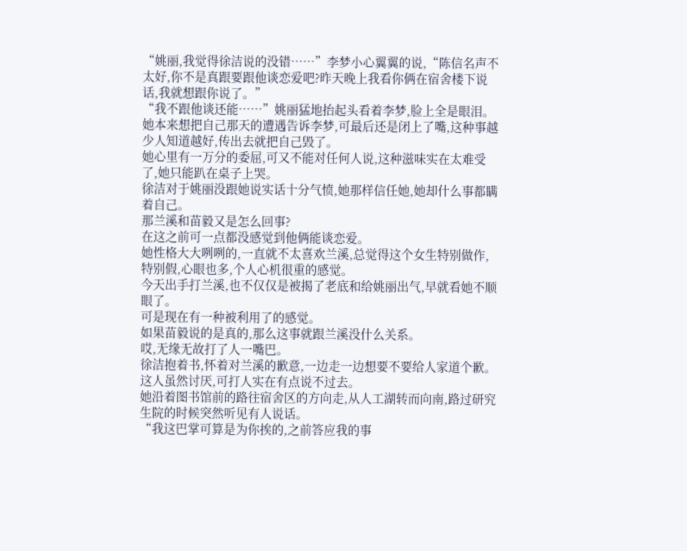“姚丽,我觉得徐洁说的没错……”李梦小心翼翼的说,“陈信名声不太好,你不是真跟要跟他谈恋爱吧?昨天晚上我看你俩在宿舍楼下说话,我就想跟你说了。”
“我不跟他谈还能……”姚丽猛地抬起头看着李梦,脸上全是眼泪。
她本来想把自己那天的遭遇告诉李梦,可最后还是闭上了嘴,这种事越少人知道越好,传出去就把自己毁了。
她心里有一万分的委屈,可又不能对任何人说,这种滋味实在太难受了,她只能趴在桌子上哭。
徐洁对于姚丽没跟她说实话十分气愤,她那样信任她,她却什么事都瞒着自己。
那兰溪和苗毅又是怎么回事?
在这之前可一点都没感觉到他俩能谈恋爱。
她性格大大咧咧的,一直就不太喜欢兰溪,总觉得这个女生特别做作,特别假,心眼也多,个人心机很重的感觉。
今天出手打兰溪,也不仅仅是被揭了老底和给姚丽出气,早就看她不顺眼了。
可是现在有一种被利用了的感觉。
如果苗毅说的是真的,那么这事就跟兰溪没什么关系。
哎,无缘无故打了人一嘴巴。
徐洁抱着书,怀着对兰溪的歉意,一边走一边想要不要给人家道个歉。
这人虽然讨厌,可打人实在有点说不过去。
她沿着图书馆前的路往宿舍区的方向走,从人工湖转而向南,路过研究生院的时候突然听见有人说话。
“我这巴掌可算是为你挨的,之前答应我的事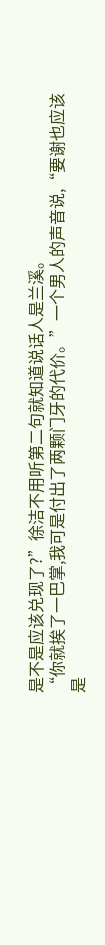是不是应该兑现了?”徐洁不用听第二句就知道说话人是兰溪。
“你就挨了一巴掌,我可是付出了两颗门牙的代价。”一个男人的声音说,“要谢也应该是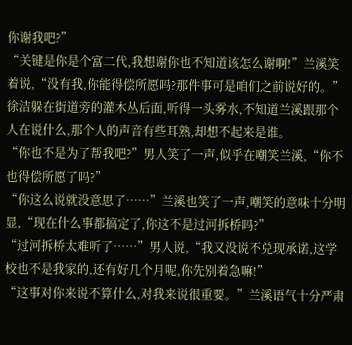你谢我吧?”
“关键是你是个富二代,我想谢你也不知道该怎么谢啊!”兰溪笑着说,“没有我,你能得偿所愿吗?那件事可是咱们之前说好的。”
徐洁躲在街道旁的灌木丛后面,听得一头雾水,不知道兰溪跟那个人在说什么,那个人的声音有些耳熟,却想不起来是谁。
“你也不是为了帮我吧?”男人笑了一声,似乎在嘲笑兰溪,“你不也得偿所愿了吗?”
“你这么说就没意思了……”兰溪也笑了一声,嘲笑的意味十分明显,“现在什么事都搞定了,你这不是过河拆桥吗?”
“过河拆桥太难听了……”男人说,“我又没说不兑现承诺,这学校也不是我家的,还有好几个月呢,你先别着急嘛!”
“这事对你来说不算什么,对我来说很重要。”兰溪语气十分严肃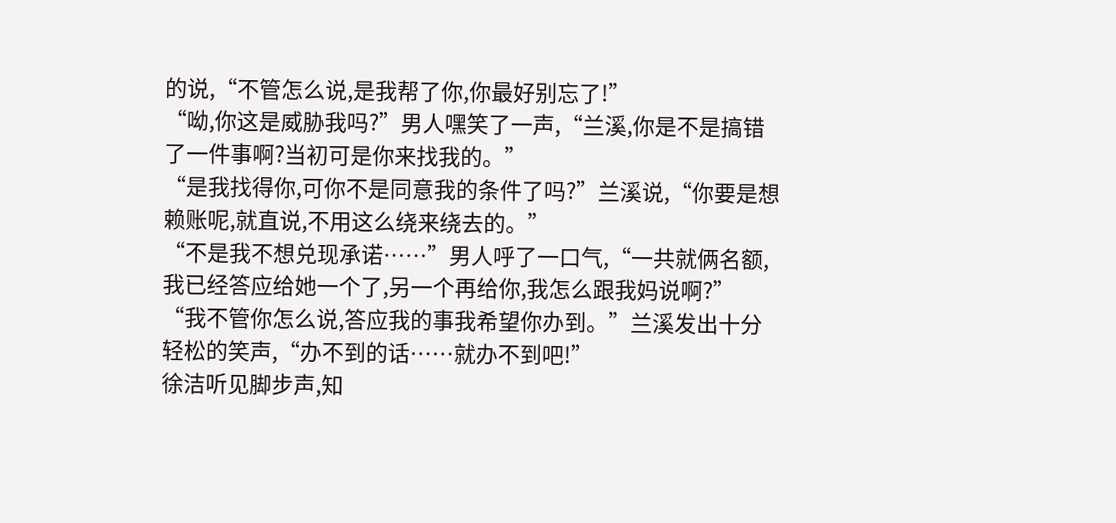的说,“不管怎么说,是我帮了你,你最好别忘了!”
“呦,你这是威胁我吗?”男人嘿笑了一声,“兰溪,你是不是搞错了一件事啊?当初可是你来找我的。”
“是我找得你,可你不是同意我的条件了吗?”兰溪说,“你要是想赖账呢,就直说,不用这么绕来绕去的。”
“不是我不想兑现承诺……”男人呼了一口气,“一共就俩名额,我已经答应给她一个了,另一个再给你,我怎么跟我妈说啊?”
“我不管你怎么说,答应我的事我希望你办到。”兰溪发出十分轻松的笑声,“办不到的话……就办不到吧!”
徐洁听见脚步声,知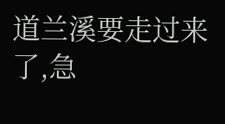道兰溪要走过来了,急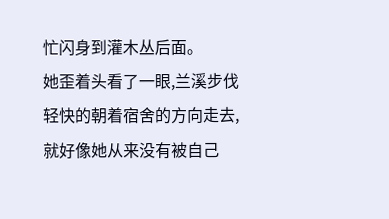忙闪身到灌木丛后面。
她歪着头看了一眼,兰溪步伐轻快的朝着宿舍的方向走去,就好像她从来没有被自己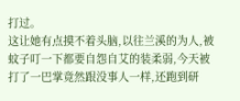打过。
这让她有点摸不着头脑,以往兰溪的为人,被蚊子叮一下都要自怨自艾的装柔弱,今天被打了一巴掌竟然跟没事人一样,还跑到研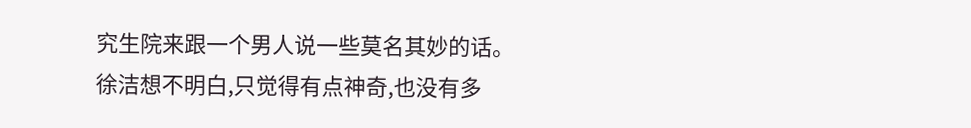究生院来跟一个男人说一些莫名其妙的话。
徐洁想不明白,只觉得有点神奇,也没有多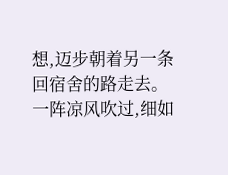想,迈步朝着另一条回宿舍的路走去。
一阵凉风吹过,细如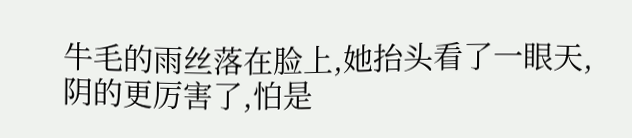牛毛的雨丝落在脸上,她抬头看了一眼天,阴的更厉害了,怕是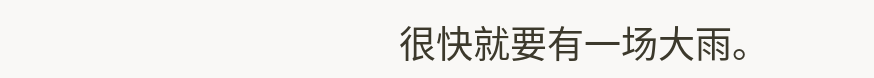很快就要有一场大雨。